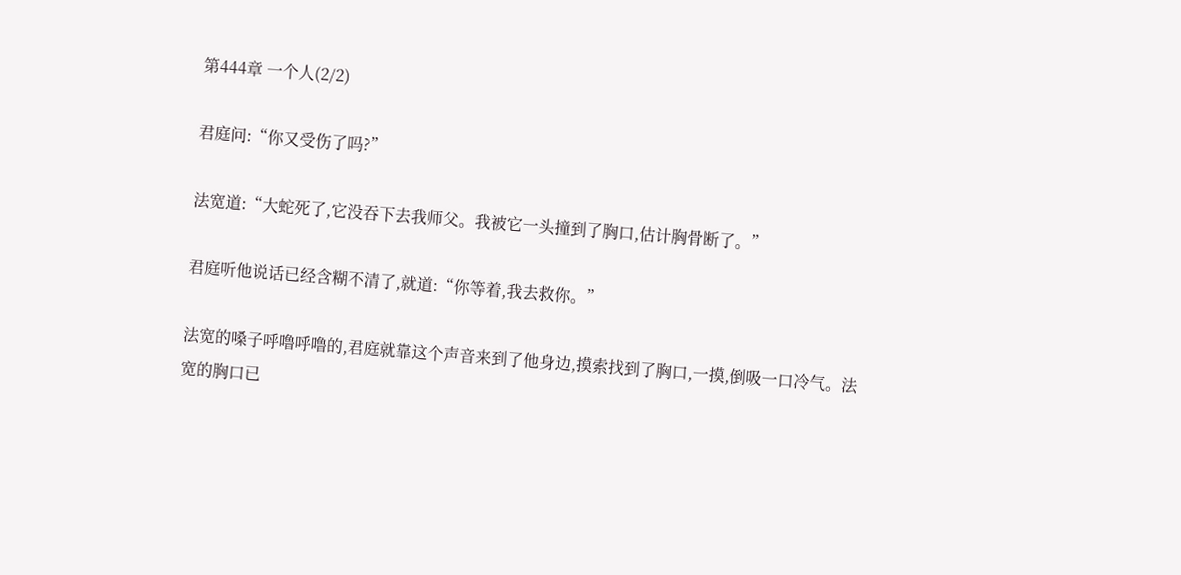第444章 一个人(2/2)

君庭问:“你又受伤了吗?”

法宽道:“大蛇死了,它没吞下去我师父。我被它一头撞到了胸口,估计胸骨断了。”

君庭听他说话已经含糊不清了,就道:“你等着,我去救你。”

法宽的嗓子呼噜呼噜的,君庭就靠这个声音来到了他身边,摸索找到了胸口,一摸,倒吸一口冷气。法宽的胸口已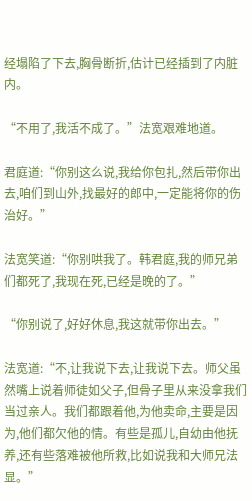经塌陷了下去,胸骨断折,估计已经插到了内脏内。

“不用了,我活不成了。”法宽艰难地道。

君庭道:“你别这么说,我给你包扎,然后带你出去,咱们到山外,找最好的郎中,一定能将你的伤治好。”

法宽笑道:“你别哄我了。韩君庭,我的师兄弟们都死了,我现在死,已经是晚的了。”

“你别说了,好好休息,我这就带你出去。”

法宽道:“不,让我说下去,让我说下去。师父虽然嘴上说着师徒如父子,但骨子里从来没拿我们当过亲人。我们都跟着他,为他卖命,主要是因为,他们都欠他的情。有些是孤儿,自幼由他抚养,还有些落难被他所救,比如说我和大师兄法显。”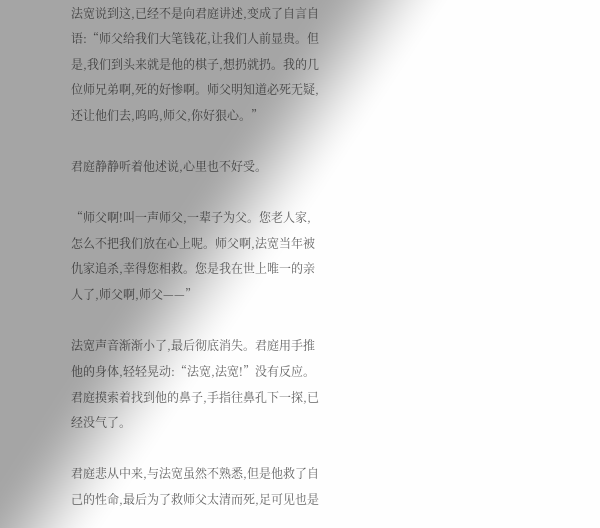法宽说到这,已经不是向君庭讲述,变成了自言自语:“师父给我们大笔钱花,让我们人前显贵。但是,我们到头来就是他的棋子,想扔就扔。我的几位师兄弟啊,死的好惨啊。师父明知道必死无疑,还让他们去,呜呜,师父,你好狠心。”

君庭静静听着他述说,心里也不好受。

“师父啊!叫一声师父,一辈子为父。您老人家,怎么不把我们放在心上呢。师父啊,法宽当年被仇家追杀,幸得您相救。您是我在世上唯一的亲人了,师父啊,师父——”

法宽声音渐渐小了,最后彻底消失。君庭用手推他的身体,轻轻晃动:“法宽,法宽!”没有反应。君庭摸索着找到他的鼻子,手指往鼻孔下一探,已经没气了。

君庭悲从中来,与法宽虽然不熟悉,但是他救了自己的性命,最后为了救师父太清而死,足可见也是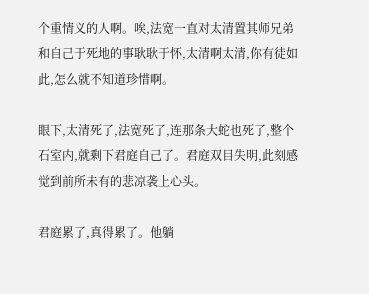个重情义的人啊。唉,法宽一直对太清置其师兄弟和自己于死地的事耿耿于怀,太清啊太清,你有徒如此,怎么就不知道珍惜啊。

眼下,太清死了,法宽死了,连那条大蛇也死了,整个石室内,就剩下君庭自己了。君庭双目失明,此刻感觉到前所未有的悲凉袭上心头。

君庭累了,真得累了。他躺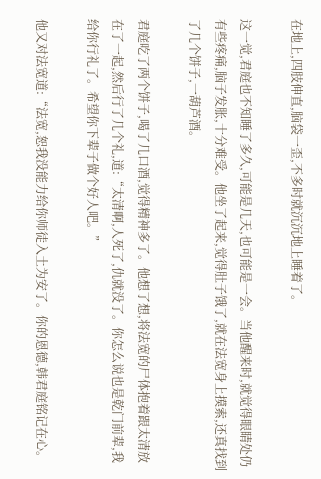在地上,四肢伸直,脑袋一歪,不多时就沉沉地上睡着了。

这一觉,君庭也不知睡了多久,可能是几天,也可能是一会。当他醒来时,就觉得眼睛处仍有些疼痛,脑子发胀,十分难受。他坐了起来,觉得肚子饿了,就在法宽身上摸索,还真找到了几个饼子,一葫芦酒。

君庭吃了两个饼子,喝了几口酒,觉得精神多了。他想了想,将法宽的尸体抱着跟太清放在了一起,然后行了几个礼,道:“太清啊,人死了,仇就没了。你怎么说也是乾门前辈,我给你行礼了。希望你下辈子做个好人吧。”

他又对法宽道:“法宽,恕我没能力给你师徒入土为安了。你的恩德,韩君庭铭记在心。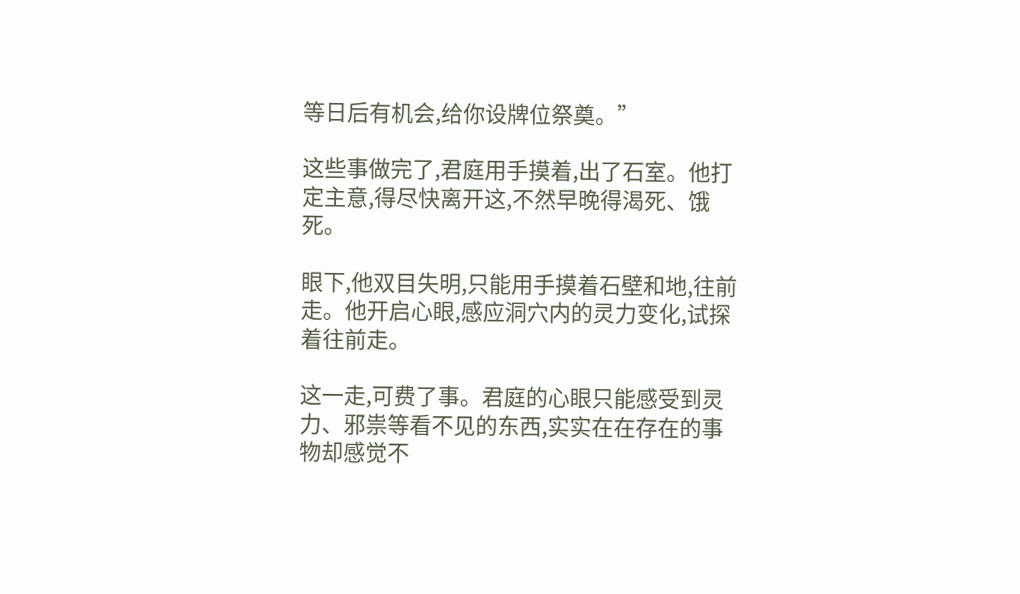等日后有机会,给你设牌位祭奠。”

这些事做完了,君庭用手摸着,出了石室。他打定主意,得尽快离开这,不然早晚得渴死、饿死。

眼下,他双目失明,只能用手摸着石壁和地,往前走。他开启心眼,感应洞穴内的灵力变化,试探着往前走。

这一走,可费了事。君庭的心眼只能感受到灵力、邪祟等看不见的东西,实实在在存在的事物却感觉不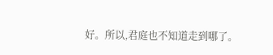好。所以,君庭也不知道走到哪了。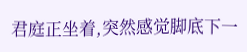君庭正坐着,突然感觉脚底下一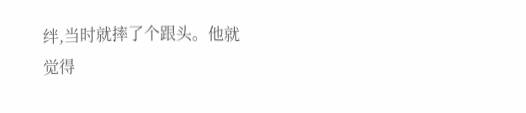绊,当时就摔了个跟头。他就觉得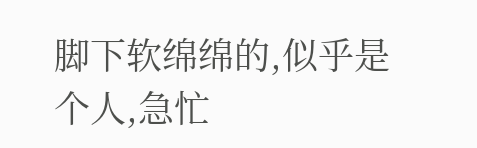脚下软绵绵的,似乎是个人,急忙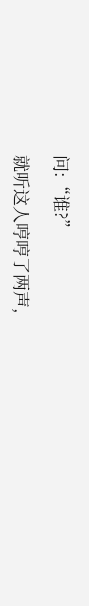问:“谁?”

就听这人哼哼了两声,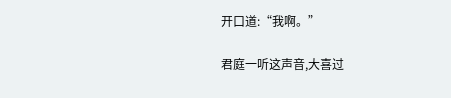开口道:“我啊。”

君庭一听这声音,大喜过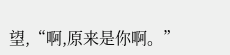望,“啊,原来是你啊。”